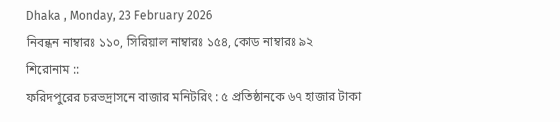Dhaka , Monday, 23 February 2026
নিবন্ধন নাম্বারঃ ১১০, সিরিয়াল নাম্বারঃ ১৫৪, কোড নাম্বারঃ ৯২
শিরোনাম ::
ফরিদপুরের চরভদ্রাসনে বাজার মনিটরিং : ৫ প্রতিষ্ঠানকে ৬৭ হাজার টাকা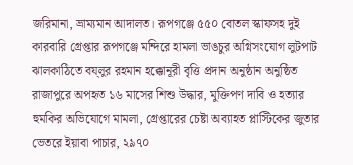জরিমানা, ভ্রাম্যমান আদালত। রূপগঞ্জে ৫৫০ বোতল স্কাফসহ দুই কারবারি গ্রেপ্তার রূপগঞ্জে মন্দিরে হামলা ভাঙচুর অগ্নিসংযোগ লুটপাট ঝালকাঠিতে বয্লুর রহমান হক্কোনূরী বৃত্তি প্রদান অনুষ্ঠান অনুষ্ঠিত রাজাপুরে অপহৃত ১৬ মাসের শিশু উদ্ধার, মুক্তিপণ দাবি ও হত্যার হুমকির অভিযোগে মামলা, গ্রেপ্তারের চেষ্টা অব্যাহত প্লাস্টিকের জুতার ভেতরে ইয়াবা পাচার, ২৯৭০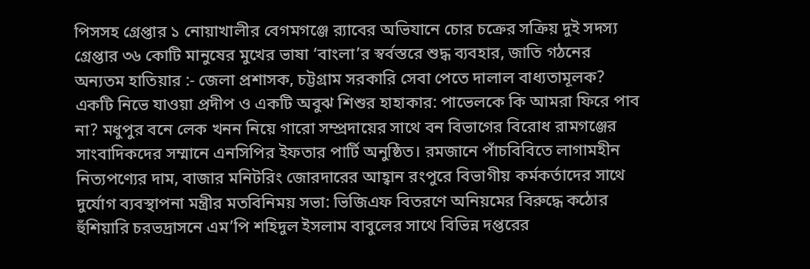পিসসহ গ্রেপ্তার ১ নোয়াখালীর বেগমগঞ্জে র‍্যাবের অভিযানে চোর চক্রের সক্রিয় দুই সদস্য গ্রেপ্তার ৩৬ কোটি মানুষের মুখের ভাষা ‘বাংলা’র স্বর্বস্তরে শুদ্ধ ব্যবহার, জাতি গঠনের অন্যতম হাতিয়ার :- জেলা প্রশাসক, চট্টগ্রাম সরকারি সেবা পেতে দালাল বাধ্যতামূলক? একটি নিভে যাওয়া প্রদীপ ও একটি অবুঝ শিশুর হাহাকার: পাভেলকে কি আমরা ফিরে পাব না? মধুপুর বনে লেক খনন নিয়ে গারো সম্প্রদায়ের সাথে বন বিভাগের বিরোধ রামগঞ্জের সাংবাদিকদের সম্মানে এনসিপির ইফতার পার্টি অনুষ্ঠিত। রমজানে পাঁচবিবিতে লাগামহীন নিত্যপণ্যের দাম, বাজার মনিটরিং জোরদারের আহ্বান রংপুরে বিভাগীয় কর্মকর্তাদের সাথে দুর্যোগ ব্যবস্থাপনা মন্ত্রীর মতবিনিময় সভা: ভিজিএফ বিতরণে অনিয়মের বিরুদ্ধে কঠোর হুঁশিয়ারি চরভদ্রাসনে এম’পি শহিদুল ইসলাম বাবুলের সাথে বিভিন্ন দপ্তরের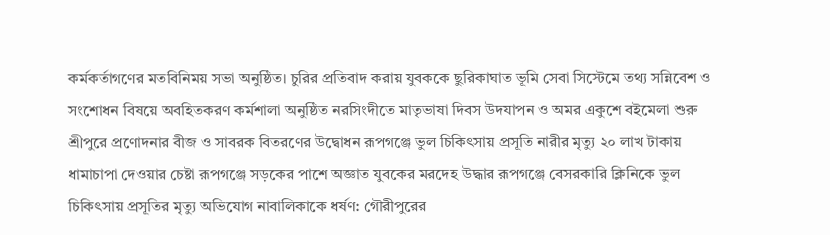কর্মকর্তাগণের মতবিনিময় সভা অনুষ্ঠিত। চুরির প্রতিবাদ করায় যুবককে ছুরিকাঘাত ভূমি সেবা সিস্টেমে তথ্য সন্নিবেশ ও সংশোধন বিষয়ে অবহিতকরণ কর্মশালা অনুষ্ঠিত নরসিংদীতে মাতৃভাষা দিবস উদযাপন ও অমর একুশে বইমেলা শুরু শ্রীপুরে প্রণোদনার বীজ ও সাবরক বিতরণের উদ্বোধন রূপগঞ্জে ভুল চিকিৎসায় প্রসূতি নারীর মৃত্যু ২০ লাখ টাকায় ধামাচাপা দেওয়ার চেষ্টা রূপগঞ্জে সড়কের পাশে অজ্ঞাত যুবকের মরদেহ উদ্ধার রূপগঞ্জে বেসরকারি ক্লিনিকে ভুল চিকিৎসায় প্রসূতির মৃত্যু অভিযোগ নাবালিকাকে ধর্ষণ: গৌরীপুরের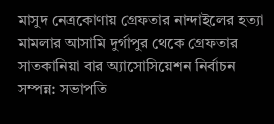মাসুদ নেত্রকোণায় গ্রেফতার নান্দাইলের হত্যা মামলার আসামি দুর্গাপুর থেকে গ্রেফতার সাতকানিয়া বার অ্যাসোসিয়েশন নির্বাচন সম্পন্ন: সভাপতি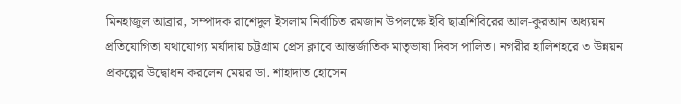মিনহাজুল আব্রার, সম্পাদক রাশেদুল ইসলাম নির্বাচিত রমজান উপলক্ষে ইবি ছাত্রশিবিরের আল-কুরআন অধ্যয়ন প্রতিযোগিতা যথাযোগ্য মর্যাদায় চট্টগ্রাম প্রেস ক্লাবে আন্তর্জাতিক মাতৃভাষা দিবস পালিত। নগরীর হালিশহরে ৩ উন্নয়ন প্রকল্পের উদ্বোধন করলেন মেয়র ডা. শাহাদাত হোসেন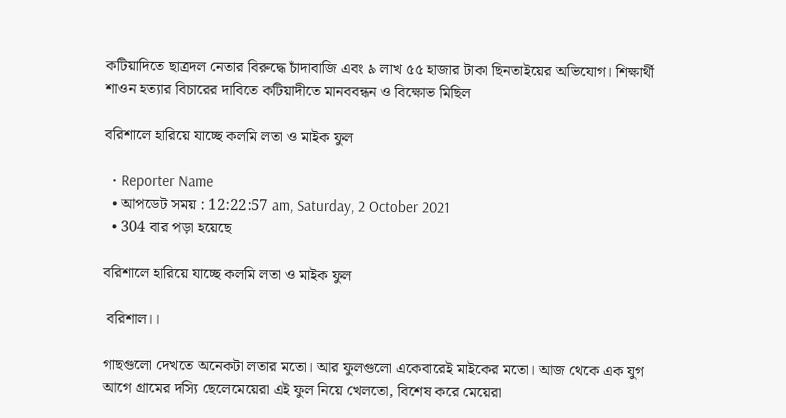কটিয়াদিতে ছাত্রদল নেতার বিরুদ্ধে চাঁদাবাজি এবং ৯ লাখ ৫৫ হাজার টাকা ছিনতাইয়ের অভিযোগ। শিক্ষার্থী শাওন হত্যার বিচারের দাবিতে কটিয়াদীতে মানববন্ধন ও বিক্ষোভ মিছিল

বরিশালে হারিয়ে যাচ্ছে কলমি লতা ও মাইক ফুল

  • Reporter Name
  • আপডেট সময় : 12:22:57 am, Saturday, 2 October 2021
  • 304 বার পড়া হয়েছে

বরিশালে হারিয়ে যাচ্ছে কলমি লতা ও মাইক ফুল

 বরিশাল।।

গাছগুলো দেখতে অনেকটা লতার মতো। আর ফুলগুলো একেবারেই মাইকের মতো। আজ থেকে এক যুগ আগে গ্রামের দস্যি ছেলেমেয়েরা এই ফুল নিয়ে খেলতো, বিশেষ করে মেয়েরা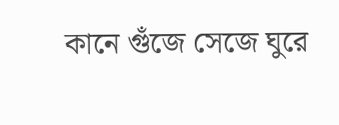কানে গুঁজে সেজে ঘুরে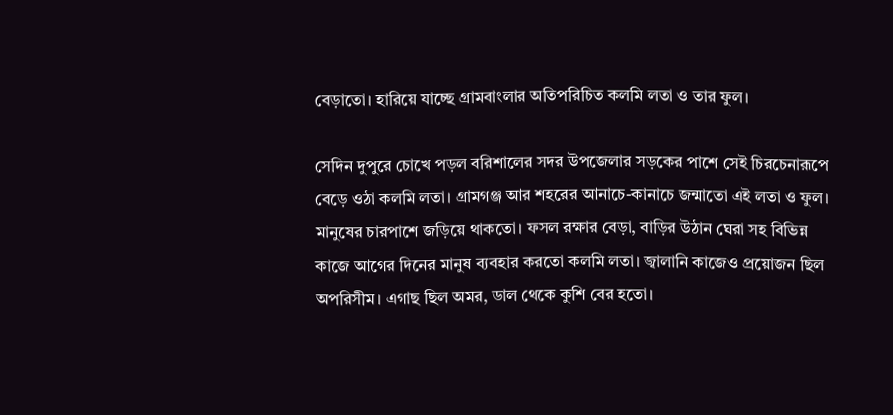বেড়াতো। হারিয়ে যাচ্ছে গ্রামবাংলার অতিপরিচিত কলমি লতা ও তার ফুল।

সেদিন দুপুরে চোখে পড়ল বরিশালের সদর উপজেলার সড়কের পাশে সেই চিরচেনারূপে বেড়ে ওঠা কলমি লতা। গ্রামগঞ্জ আর শহরের আনাচে-কানাচে জন্মাতো এই লতা ও ফুল। মানুষের চারপাশে জড়িয়ে থাকতো। ফসল রক্ষার বেড়া, বাড়ির উঠান ঘেরা সহ বিভিন্ন কাজে আগের দিনের মানুষ ব্যবহার করতো কলমি লতা। জ্বালানি কাজেও প্রয়োজন ছিল অপরিসীম। এগাছ ছিল অমর, ডাল থেকে কুশি বের হতো।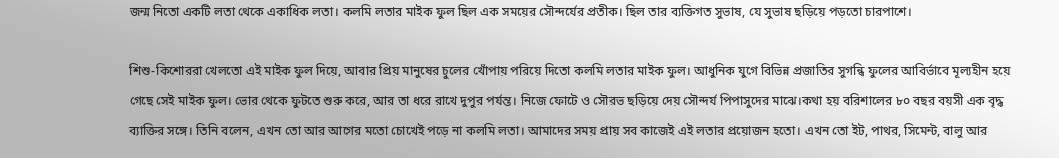জন্ম নিতো একটি লতা থেকে একাধিক লতা। কলমি লতার মাইক ফুল ছিল এক সময়ের সৌন্দর্যের প্রতীক। ছিল তার ব্যক্তিগত সুভাষ, যে সুভাষ ছড়িয়ে পড়তো চারপাশে।

শিশু-কিশোররা খেলতো এই মাইক ফুল দিয়ে, আবার প্রিয় মানুষের চুলের খোঁপায় পরিয়ে দিতো কলমি লতার মাইক ফুল। আধুনিক যুগে বিভিন্ন প্রজাতির সুগন্ধি ফুলের আবির্ভাবে মূল্যহীন হয়ে গেছে সেই মাইক ফুল। ভোর থেকে ফুটতে শুরু করে, আর তা ধরে রাখে দুপুর পর্যন্ত। নিজে ফোটে ও সৌরভ ছড়িয়ে দেয় সৌন্দর্য পিপাসুদের মাঝে।কথা হয় বরিশালের ৮০ বছর বয়সী এক বৃদ্ধ ব্যাক্তির সঙ্গে। তিনি বলেন, এখন তো আর আগের মতো চোখেই পড়ে না কলমি লতা। আমাদের সময় প্রায় সব কাজেই এই লতার প্রয়োজন হতো। এখন তো ইট, পাথর, সিমেন্ট, বালু আর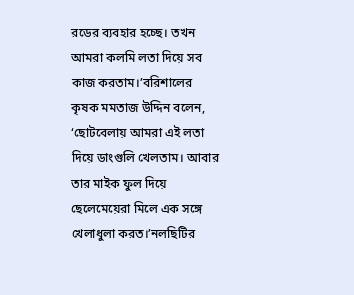রডের ব্যবহার হচ্ছে। তখন আমরা কলমি লতা দিয়ে সব কাজ করতাম।’বরিশালের কৃষক মমতাজ উদ্দিন বলেন, ‘ছোটবেলায় আমরা এই লতা দিয়ে ডাংগুলি খেলতাম। আবার তার মাইক ফুল দিয়ে ছেলেমেয়েরা মিলে এক সঙ্গে খেলাধুলা করত।’নলছিটির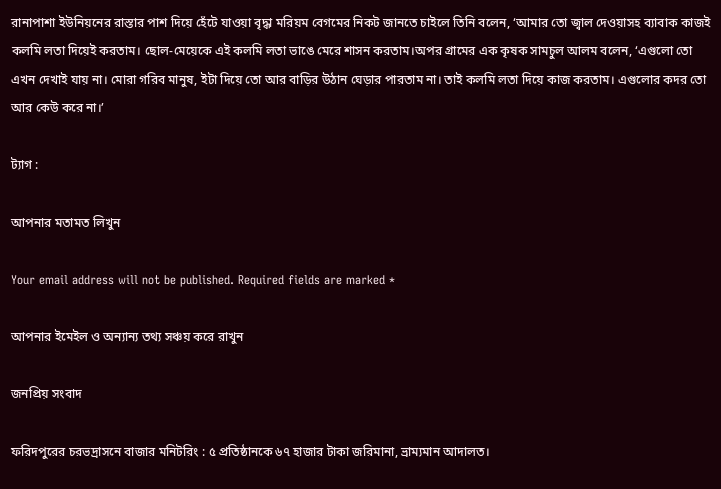রানাপাশা ইউনিয়নের রাস্তার পাশ দিয়ে হেঁটে যাওয়া বৃদ্ধা মরিয়ম বেগমের নিকট জানতে চাইলে তিনি বলেন, ‘আমার তো জ্বাল দেওয়াসহ ব্যাবাক কাজই কলমি লতা দিয়েই করতাম। ছোল-মেয়েকে এই কলমি লতা ভাঙে মেরে শাসন করতাম।অপর গ্রামের এক কৃষক সামচুল আলম বলেন, ‘এগুলো তো এখন দেখাই যায় না। মোরা গরিব মানুষ, ইটা দিয়ে তো আর বাড়ির উঠান ঘেড়ার পারতাম না। তাই কলমি লতা দিয়ে কাজ করতাম। এগুলোর কদর তো আর কেউ করে না।’

ট্যাগ :

আপনার মতামত লিখুন

Your email address will not be published. Required fields are marked *

আপনার ইমেইল ও অন্যান্য তথ্য সঞ্চয় করে রাখুন

জনপ্রিয় সংবাদ

ফরিদপুরের চরভদ্রাসনে বাজার মনিটরিং : ৫ প্রতিষ্ঠানকে ৬৭ হাজার টাকা জরিমানা, ভ্রাম্যমান আদালত।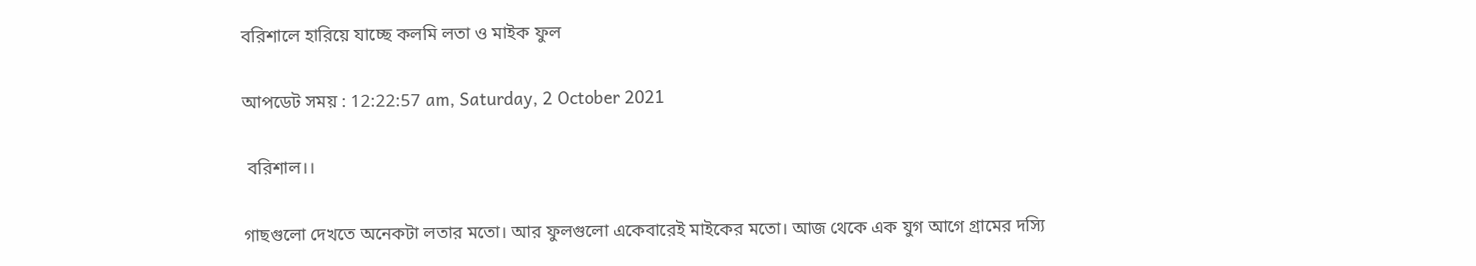বরিশালে হারিয়ে যাচ্ছে কলমি লতা ও মাইক ফুল

আপডেট সময় : 12:22:57 am, Saturday, 2 October 2021

 বরিশাল।।

গাছগুলো দেখতে অনেকটা লতার মতো। আর ফুলগুলো একেবারেই মাইকের মতো। আজ থেকে এক যুগ আগে গ্রামের দস্যি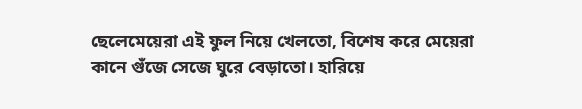ছেলেমেয়েরা এই ফুল নিয়ে খেলতো, বিশেষ করে মেয়েরা কানে গুঁজে সেজে ঘুরে বেড়াতো। হারিয়ে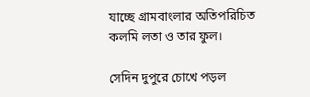যাচ্ছে গ্রামবাংলার অতিপরিচিত কলমি লতা ও তার ফুল।

সেদিন দুপুরে চোখে পড়ল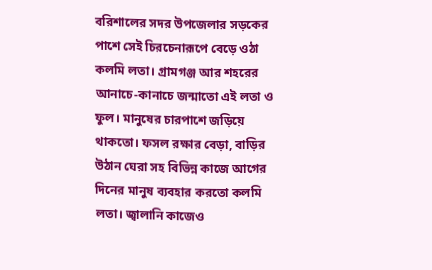বরিশালের সদর উপজেলার সড়কের পাশে সেই চিরচেনারূপে বেড়ে ওঠা কলমি লতা। গ্রামগঞ্জ আর শহরের আনাচে-কানাচে জন্মাতো এই লতা ও ফুল। মানুষের চারপাশে জড়িয়ে থাকতো। ফসল রক্ষার বেড়া, বাড়ির উঠান ঘেরা সহ বিভিন্ন কাজে আগের দিনের মানুষ ব্যবহার করতো কলমি লতা। জ্বালানি কাজেও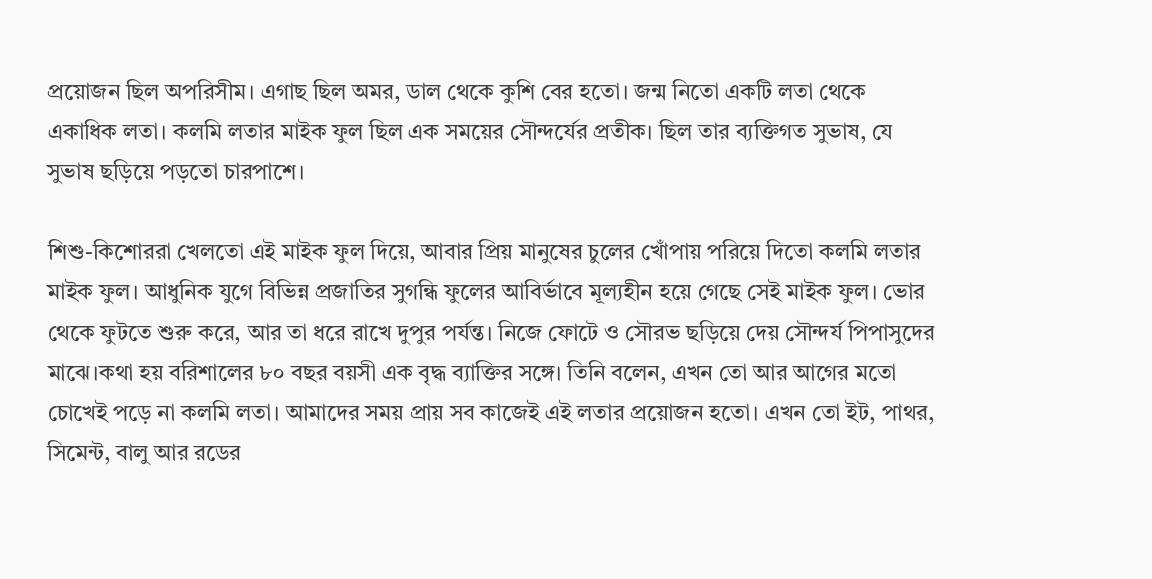প্রয়োজন ছিল অপরিসীম। এগাছ ছিল অমর, ডাল থেকে কুশি বের হতো। জন্ম নিতো একটি লতা থেকে একাধিক লতা। কলমি লতার মাইক ফুল ছিল এক সময়ের সৌন্দর্যের প্রতীক। ছিল তার ব্যক্তিগত সুভাষ, যে সুভাষ ছড়িয়ে পড়তো চারপাশে।

শিশু-কিশোররা খেলতো এই মাইক ফুল দিয়ে, আবার প্রিয় মানুষের চুলের খোঁপায় পরিয়ে দিতো কলমি লতার মাইক ফুল। আধুনিক যুগে বিভিন্ন প্রজাতির সুগন্ধি ফুলের আবির্ভাবে মূল্যহীন হয়ে গেছে সেই মাইক ফুল। ভোর থেকে ফুটতে শুরু করে, আর তা ধরে রাখে দুপুর পর্যন্ত। নিজে ফোটে ও সৌরভ ছড়িয়ে দেয় সৌন্দর্য পিপাসুদের মাঝে।কথা হয় বরিশালের ৮০ বছর বয়সী এক বৃদ্ধ ব্যাক্তির সঙ্গে। তিনি বলেন, এখন তো আর আগের মতো চোখেই পড়ে না কলমি লতা। আমাদের সময় প্রায় সব কাজেই এই লতার প্রয়োজন হতো। এখন তো ইট, পাথর, সিমেন্ট, বালু আর রডের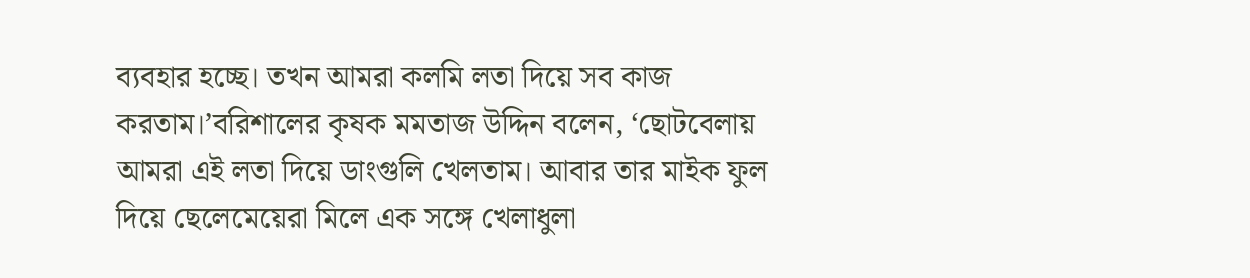ব্যবহার হচ্ছে। তখন আমরা কলমি লতা দিয়ে সব কাজ করতাম।’বরিশালের কৃষক মমতাজ উদ্দিন বলেন, ‘ছোটবেলায় আমরা এই লতা দিয়ে ডাংগুলি খেলতাম। আবার তার মাইক ফুল দিয়ে ছেলেমেয়েরা মিলে এক সঙ্গে খেলাধুলা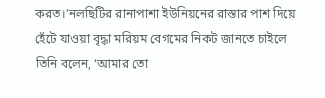করত।’নলছিটির রানাপাশা ইউনিয়নের রাস্তার পাশ দিয়ে হেঁটে যাওয়া বৃদ্ধা মরিয়ম বেগমের নিকট জানতে চাইলে তিনি বলেন, ‘আমার তো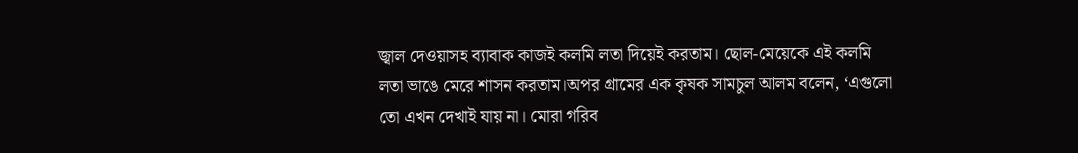জ্বাল দেওয়াসহ ব্যাবাক কাজই কলমি লতা দিয়েই করতাম। ছোল-মেয়েকে এই কলমি লতা ভাঙে মেরে শাসন করতাম।অপর গ্রামের এক কৃষক সামচুল আলম বলেন, ‘এগুলো তো এখন দেখাই যায় না। মোরা গরিব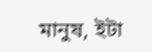মানুষ, ইটা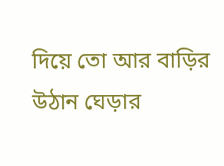দিয়ে তো আর বাড়ির উঠান ঘেড়ার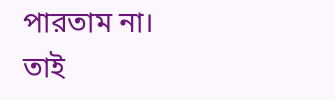পারতাম না। তাই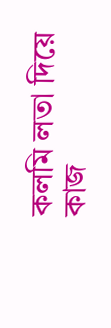কলমি লতা দিয়ে কাজ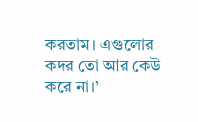করতাম। এগুলোর কদর তো আর কেউ করে না।’